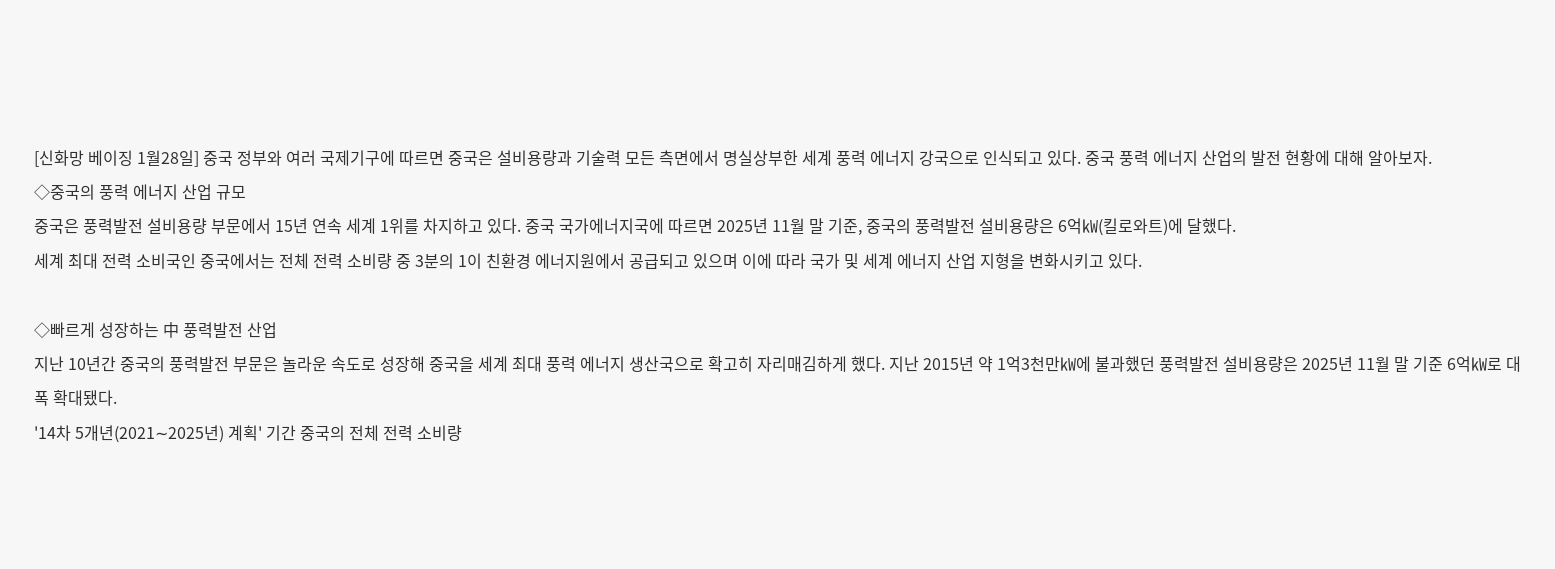[신화망 베이징 1월28일] 중국 정부와 여러 국제기구에 따르면 중국은 설비용량과 기술력 모든 측면에서 명실상부한 세계 풍력 에너지 강국으로 인식되고 있다. 중국 풍력 에너지 산업의 발전 현황에 대해 알아보자.
◇중국의 풍력 에너지 산업 규모
중국은 풍력발전 설비용량 부문에서 15년 연속 세계 1위를 차지하고 있다. 중국 국가에너지국에 따르면 2025년 11월 말 기준, 중국의 풍력발전 설비용량은 6억㎾(킬로와트)에 달했다.
세계 최대 전력 소비국인 중국에서는 전체 전력 소비량 중 3분의 1이 친환경 에너지원에서 공급되고 있으며 이에 따라 국가 및 세계 에너지 산업 지형을 변화시키고 있다.

◇빠르게 성장하는 中 풍력발전 산업
지난 10년간 중국의 풍력발전 부문은 놀라운 속도로 성장해 중국을 세계 최대 풍력 에너지 생산국으로 확고히 자리매김하게 했다. 지난 2015년 약 1억3천만㎾에 불과했던 풍력발전 설비용량은 2025년 11월 말 기준 6억㎾로 대폭 확대됐다.
'14차 5개년(2021∼2025년) 계획' 기간 중국의 전체 전력 소비량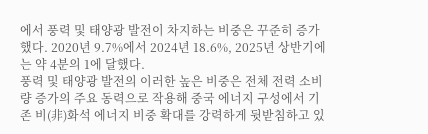에서 풍력 및 태양광 발전이 차지하는 비중은 꾸준히 증가했다. 2020년 9.7%에서 2024년 18.6%, 2025년 상반기에는 약 4분의 1에 달했다.
풍력 및 태양광 발전의 이러한 높은 비중은 전체 전력 소비량 증가의 주요 동력으로 작용해 중국 에너지 구성에서 기존 비(非)화석 에너지 비중 확대를 강력하게 뒷받침하고 있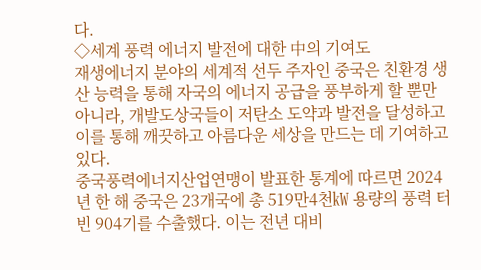다.
◇세계 풍력 에너지 발전에 대한 中의 기여도
재생에너지 분야의 세계적 선두 주자인 중국은 친환경 생산 능력을 통해 자국의 에너지 공급을 풍부하게 할 뿐만 아니라, 개발도상국들이 저탄소 도약과 발전을 달성하고 이를 통해 깨끗하고 아름다운 세상을 만드는 데 기여하고 있다.
중국풍력에너지산업연맹이 발표한 통계에 따르면 2024년 한 해 중국은 23개국에 총 519만4천㎾ 용량의 풍력 터빈 904기를 수출했다. 이는 전년 대비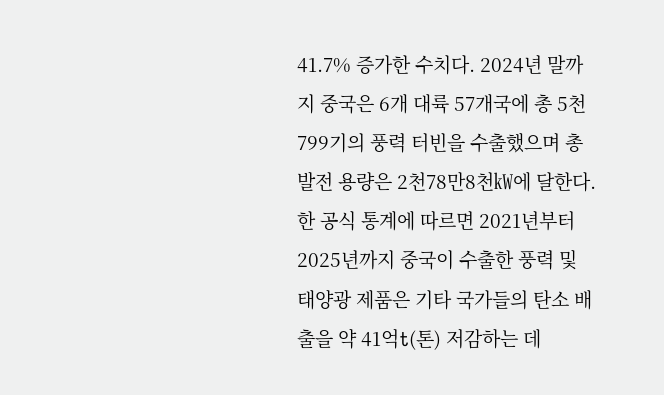41.7% 증가한 수치다. 2024년 말까지 중국은 6개 대륙 57개국에 총 5천799기의 풍력 터빈을 수출했으며 총 발전 용량은 2천78만8천㎾에 달한다.
한 공식 통계에 따르면 2021년부터 2025년까지 중국이 수출한 풍력 및 태양광 제품은 기타 국가들의 탄소 배출을 약 41억t(톤) 저감하는 데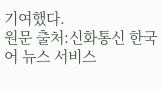기여했다.
원문 출처:신화통신 한국어 뉴스 서비스